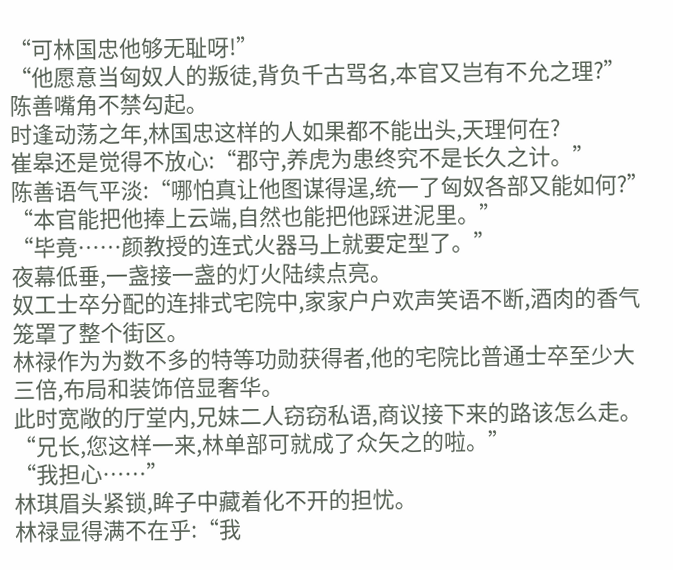“可林国忠他够无耻呀!”
“他愿意当匈奴人的叛徒,背负千古骂名,本官又岂有不允之理?”
陈善嘴角不禁勾起。
时逢动荡之年,林国忠这样的人如果都不能出头,天理何在?
崔皋还是觉得不放心:“郡守,养虎为患终究不是长久之计。”
陈善语气平淡:“哪怕真让他图谋得逞,统一了匈奴各部又能如何?”
“本官能把他捧上云端,自然也能把他踩进泥里。”
“毕竟……颜教授的连式火器马上就要定型了。”
夜幕低垂,一盏接一盏的灯火陆续点亮。
奴工士卒分配的连排式宅院中,家家户户欢声笑语不断,酒肉的香气笼罩了整个街区。
林禄作为为数不多的特等功勋获得者,他的宅院比普通士卒至少大三倍,布局和装饰倍显奢华。
此时宽敞的厅堂内,兄妹二人窃窃私语,商议接下来的路该怎么走。
“兄长,您这样一来,林单部可就成了众矢之的啦。”
“我担心……”
林琪眉头紧锁,眸子中藏着化不开的担忧。
林禄显得满不在乎:“我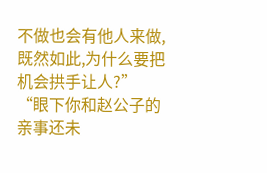不做也会有他人来做,既然如此,为什么要把机会拱手让人?”
“眼下你和赵公子的亲事还未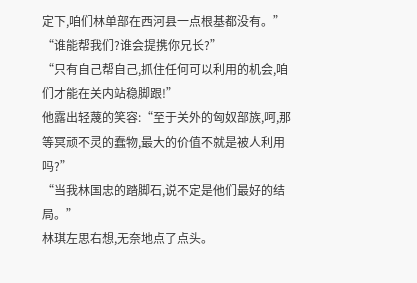定下,咱们林单部在西河县一点根基都没有。”
“谁能帮我们?谁会提携你兄长?”
“只有自己帮自己,抓住任何可以利用的机会,咱们才能在关内站稳脚跟!”
他露出轻蔑的笑容:“至于关外的匈奴部族,呵,那等冥顽不灵的蠢物,最大的价值不就是被人利用吗?”
“当我林国忠的踏脚石,说不定是他们最好的结局。”
林琪左思右想,无奈地点了点头。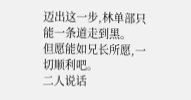迈出这一步,林单部只能一条道走到黑。
但愿能如兄长所愿,一切顺利吧。
二人说话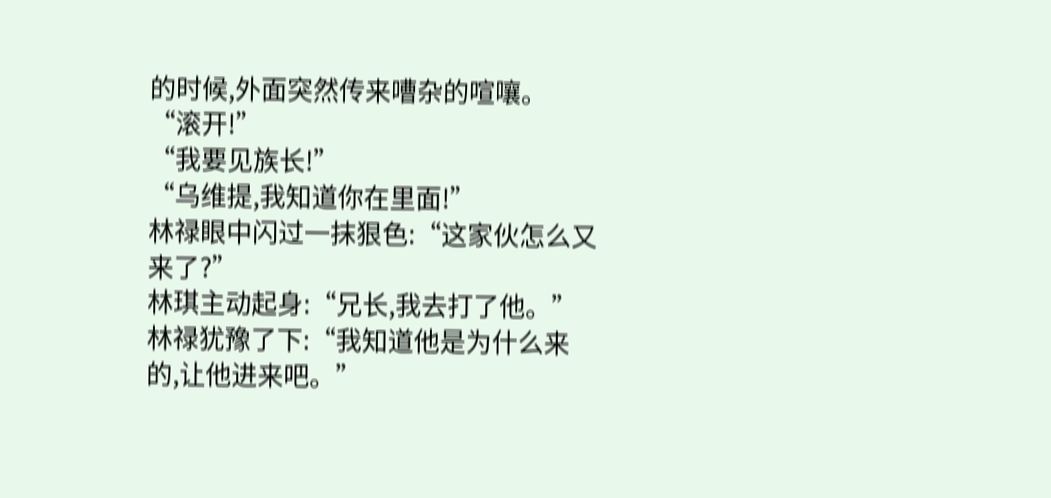的时候,外面突然传来嘈杂的喧嚷。
“滚开!”
“我要见族长!”
“乌维提,我知道你在里面!”
林禄眼中闪过一抹狠色:“这家伙怎么又来了?”
林琪主动起身:“兄长,我去打了他。”
林禄犹豫了下:“我知道他是为什么来的,让他进来吧。”